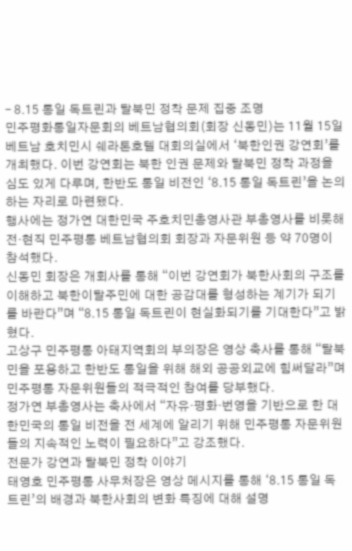– 8.15 통일 독트린과 탈북민 정착 문제 집중 조명
민주평화통일자문회의 베트남협의회(회장 신동민)는 11월 15일 베트남 호치민시 쉐라톤호텔 대회의실에서 ‘북한인권 강연회’를 개최했다. 이번 강연회는 북한 인권 문제와 탈북민 정착 과정을 심도 있게 다루며, 한반도 통일 비전인 ‘8.15 통일 독트린’을 논의하는 자리로 마련됐다.
행사에는 정가연 대한민국 주호치민총영사관 부총영사를 비롯해 전·현직 민주평통 베트남협의회 회장과 자문위원 등 약 70명이 참석했다.
신동민 회장은 개회사를 통해 “이번 강연회가 북한사회의 구조를 이해하고 북한이탈주민에 대한 공감대를 형성하는 계기가 되기를 바란다”며 “8.15 통일 독트린이 현실화되기를 기대한다”고 밝혔다.
고상구 민주평통 아태지역회의 부의장은 영상 축사를 통해 “탈북민을 포용하고 한반도 통일을 위해 해외 공공외교에 힘써달라”며 민주평통 자문위원들의 적극적인 참여를 당부했다.
정가연 부총영사는 축사에서 “자유·평화·번영을 기반으로 한 대한민국의 통일 비전을 전 세계에 알리기 위해 민주평통 자문위원들의 지속적인 노력이 필요하다”고 강조했다.
전문가 강연과 탈북민 정착 이야기
태영호 민주평통 사무처장은 영상 메시지를 통해 ‘8.15 통일 독트린’의 배경과 북한사회의 변화 특징에 대해 설명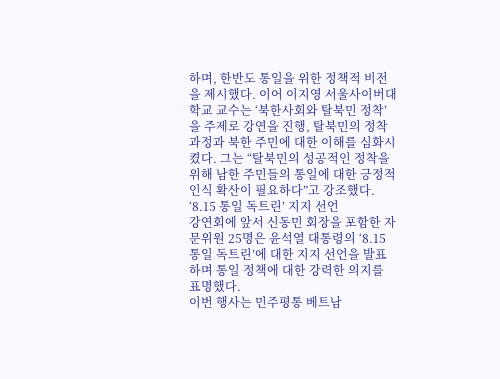하며, 한반도 통일을 위한 정책적 비전을 제시했다. 이어 이지영 서울사이버대학교 교수는 ‘북한사회와 탈북민 정착’을 주제로 강연을 진행, 탈북민의 정착 과정과 북한 주민에 대한 이해를 심화시켰다. 그는 “탈북민의 성공적인 정착을 위해 남한 주민들의 통일에 대한 긍정적 인식 확산이 필요하다”고 강조했다.
‘8.15 통일 독트린’ 지지 선언
강연회에 앞서 신동민 회장을 포함한 자문위원 25명은 윤석열 대통령의 ‘8.15 통일 독트린’에 대한 지지 선언을 발표하며 통일 정책에 대한 강력한 의지를 표명했다.
이번 행사는 민주평통 베트남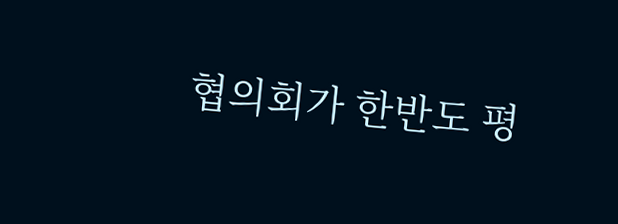협의회가 한반도 평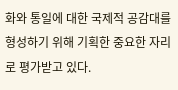화와 통일에 대한 국제적 공감대를 형성하기 위해 기획한 중요한 자리로 평가받고 있다.